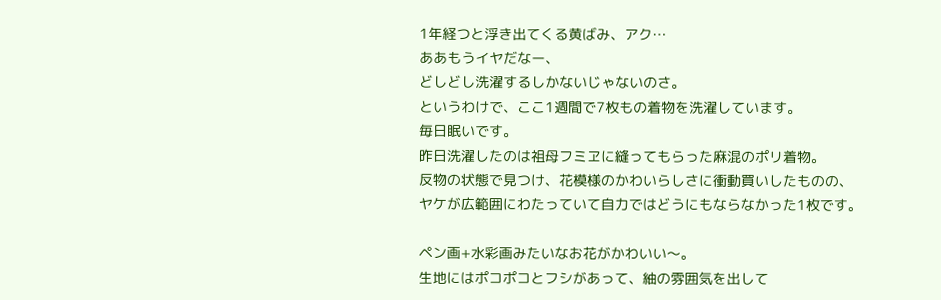1年経つと浮き出てくる黄ばみ、アク…
ああもうイヤだなー、
どしどし洗濯するしかないじゃないのさ。
というわけで、ここ1週間で7枚もの着物を洗濯しています。
毎日眠いです。
昨日洗濯したのは祖母フミヱに縫ってもらった麻混のポリ着物。
反物の状態で見つけ、花模様のかわいらしさに衝動買いしたものの、
ヤケが広範囲にわたっていて自力ではどうにもならなかった1枚です。

ペン画+水彩画みたいなお花がかわいい〜。
生地にはポコポコとフシがあって、紬の雰囲気を出して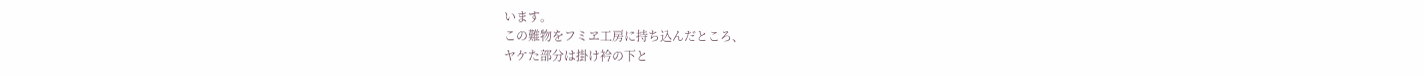います。
この難物をフミヱ工房に持ち込んだところ、
ヤケた部分は掛け衿の下と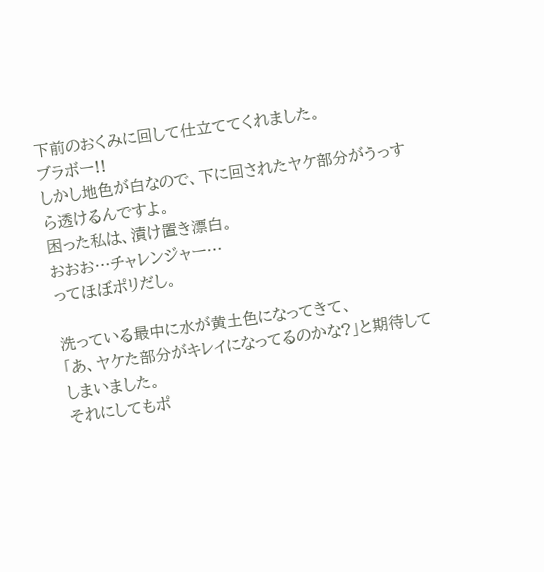下前のおくみに回して仕立ててくれました。
ブラボー!!
しかし地色が白なので、下に回されたヤケ部分がうっすら透けるんですよ。
困った私は、漬け置き漂白。
おおお…チャレンジャー…
ってほぼポリだし。

洗っている最中に水が黄土色になってきて、
「あ、ヤケた部分がキレイになってるのかな?」と期待してしまいました。
それにしてもポ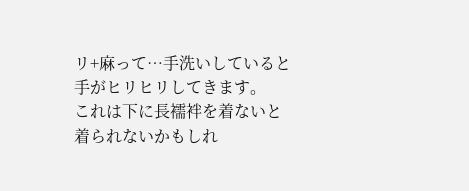リ+麻って…手洗いしていると手がヒリヒリしてきます。
これは下に長襦袢を着ないと着られないかもしれ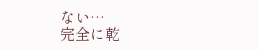ない…
完全に乾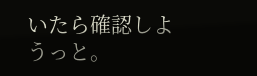いたら確認しようっと。